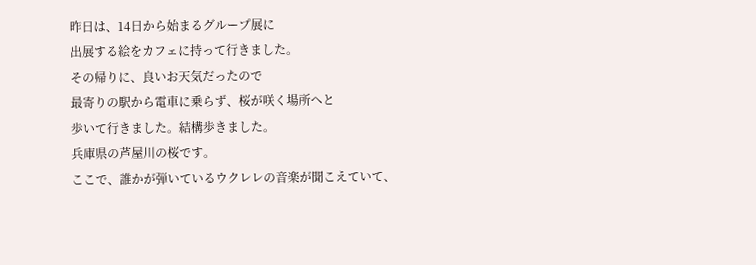昨日は、14日から始まるグループ展に
出展する絵をカフェに持って行きました。
その帰りに、良いお天気だったので
最寄りの駅から電車に乗らず、桜が咲く場所へと
歩いて行きました。結構歩きました。
兵庫県の芦屋川の桜です。
ここで、誰かが弾いているウクレレの音楽が聞こえていて、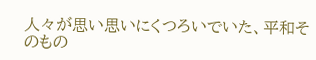人々が思い思いにくつろいでいた、平和そのもの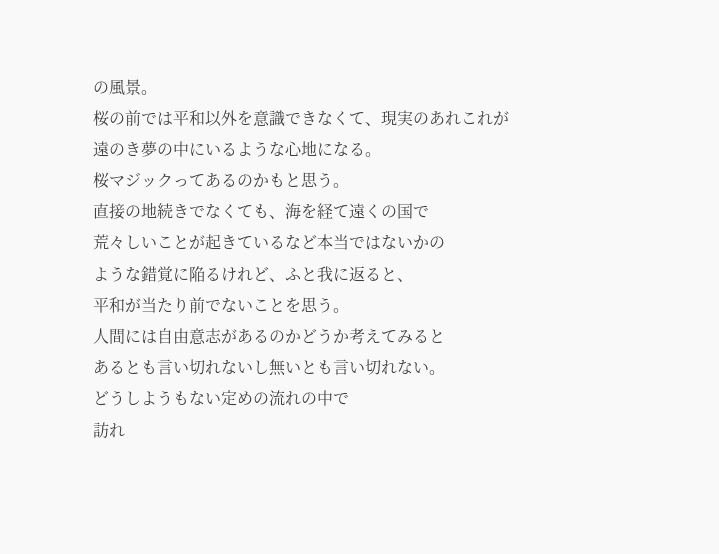の風景。
桜の前では平和以外を意識できなくて、現実のあれこれが
遠のき夢の中にいるような心地になる。
桜マジックってあるのかもと思う。
直接の地続きでなくても、海を経て遠くの国で
荒々しいことが起きているなど本当ではないかの
ような錯覚に陥るけれど、ふと我に返ると、
平和が当たり前でないことを思う。
人間には自由意志があるのかどうか考えてみると
あるとも言い切れないし無いとも言い切れない。
どうしようもない定めの流れの中で
訪れ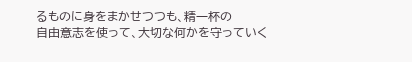るものに身をまかせつつも、精一杯の
自由意志を使って、大切な何かを守っていく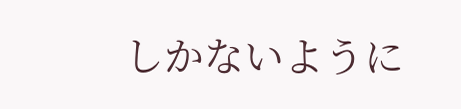しかないように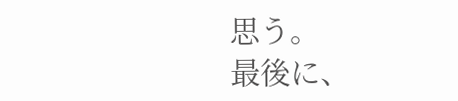思う。
最後に、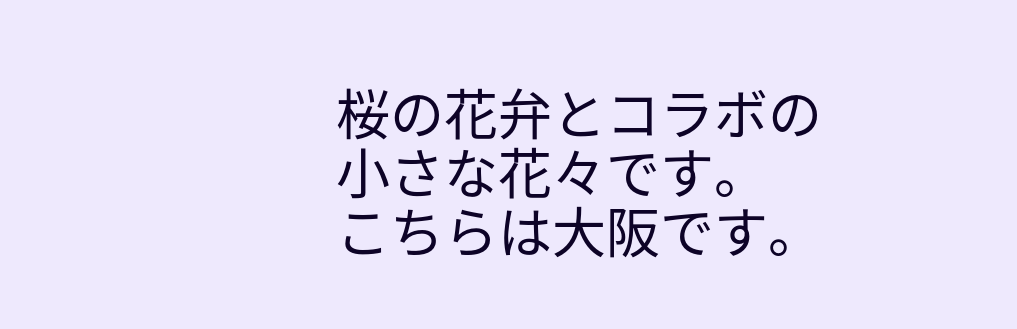桜の花弁とコラボの小さな花々です。
こちらは大阪です。